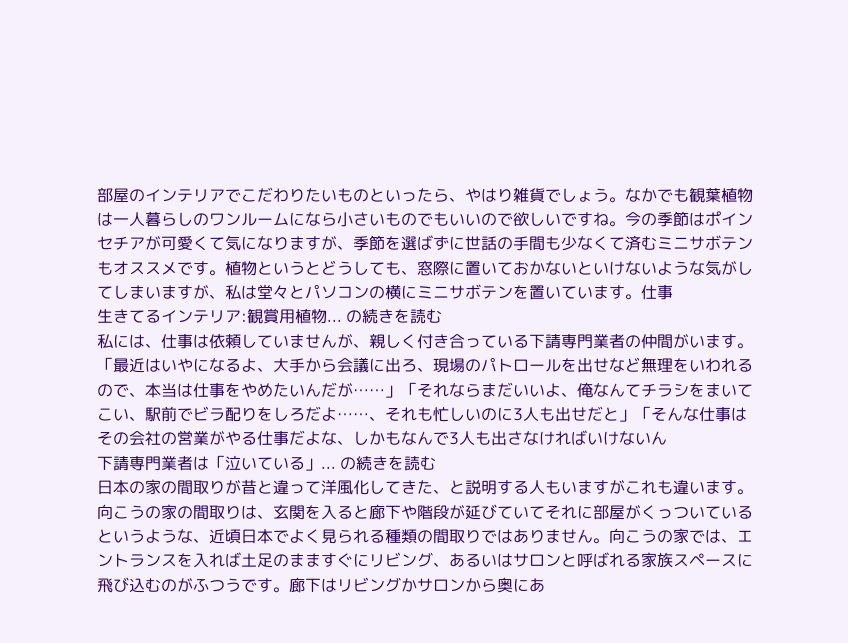部屋のインテリアでこだわりたいものといったら、やはり雑貨でしょう。なかでも観葉植物は一人暮らしのワンルームになら小さいものでもいいので欲しいですね。今の季節はポインセチアが可愛くて気になりますが、季節を選ばずに世話の手間も少なくて済むミニサボテンもオススメです。植物というとどうしても、窓際に置いておかないといけないような気がしてしまいますが、私は堂々とパソコンの横にミニサボテンを置いています。仕事
生きてるインテリア:観賞用植物... の続きを読む
私には、仕事は依頼していませんが、親しく付き合っている下請専門業者の仲間がいます。「最近はいやになるよ、大手から会議に出ろ、現場のパトロールを出せなど無理をいわれるので、本当は仕事をやめたいんだが……」「それならまだいいよ、俺なんてチラシをまいてこい、駅前でビラ配りをしろだよ……、それも忙しいのに3人も出せだと」「そんな仕事はその会社の営業がやる仕事だよな、しかもなんで3人も出さなければいけないん
下請専門業者は「泣いている」... の続きを読む
日本の家の間取りが昔と違って洋風化してきた、と説明する人もいますがこれも違います。向こうの家の間取りは、玄関を入ると廊下や階段が延びていてそれに部屋がくっついているというような、近頃日本でよく見られる種類の間取りではありません。向こうの家では、エントランスを入れば土足のまますぐにリビング、あるいはサロンと呼ばれる家族スペースに飛び込むのがふつうです。廊下はリビングかサロンから奥にあ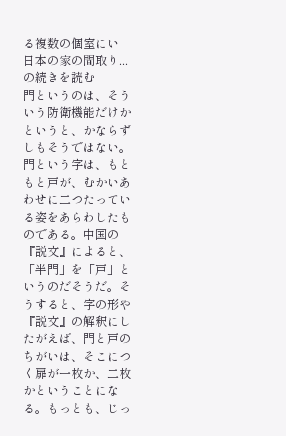る複数の個室にい
日本の家の間取り... の続きを読む
門というのは、そういう防衛機能だけかというと、かならずしもそうではない。門という字は、もともと戸が、むかいあわせに二つたっている姿をあらわしたものである。中国の『説文』によると、「半門」を「戸」というのだそうだ。そうすると、字の形や『説文』の解釈にしたがえば、門と戸のちがいは、そこにつく扉が一枚か、二枚かということになる。もっとも、じっ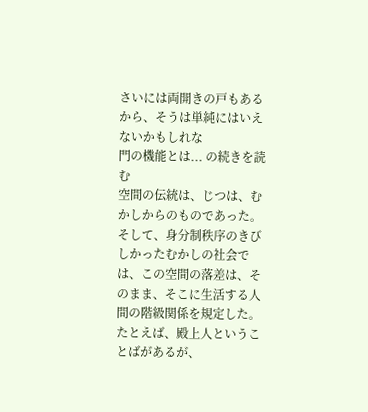さいには両開きの戸もあるから、そうは単純にはいえないかもしれな
門の機能とは... の続きを読む
空間の伝統は、じつは、むかしからのものであった。そして、身分制秩序のきびしかったむかしの社会では、この空間の落差は、そのまま、そこに生活する人間の階級関係を規定した。たとえば、殿上人ということばがあるが、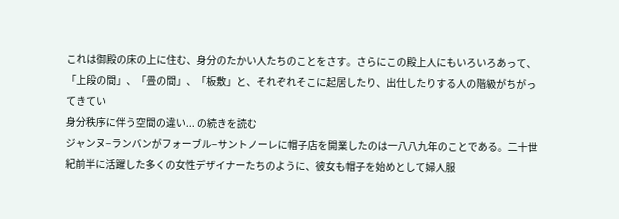これは御殿の床の上に住む、身分のたかい人たちのことをさす。さらにこの殿上人にもいろいろあって、「上段の間」、「畳の間」、「板敷」と、それぞれそこに起居したり、出仕したりする人の階級がちがってきてい
身分秩序に伴う空間の違い... の続きを読む
ジャンヌ−ランバンがフォーブル−サントノーレに帽子店を開業したのは一八八九年のことである。二十世紀前半に活躍した多くの女性デザイナーたちのように、彼女も帽子を始めとして婦人服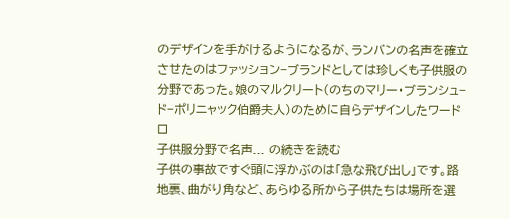のデザインを手がけるようになるが、ランバンの名声を確立させたのはファッション−ブランドとしては珍しくも子供服の分野であった。娘のマルクリート(のちのマリー・ブランシュ−ド−ポリニャック伯爵夫人)のために自らデザインしたワードロ
子供服分野で名声... の続きを読む
子供の事故ですぐ頭に浮かぶのは「急な飛び出し」です。路地裏、曲がり角など、あらゆる所から子供たちは場所を選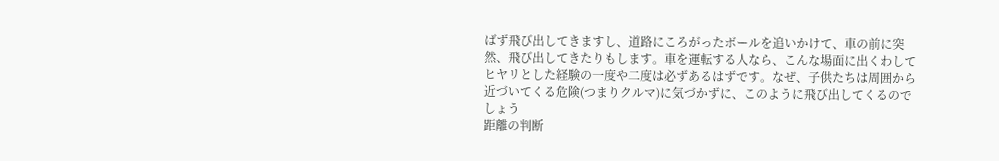ばず飛び出してきますし、道路にころがったボールを追いかけて、車の前に突然、飛び出してきたりもします。車を運転する人なら、こんな場面に出くわしてヒヤリとした経験の一度や二度は必ずあるはずです。なぜ、子供たちは周囲から近づいてくる危険(つまりクルマ)に気づかずに、このように飛び出してくるのでしょう
距離の判断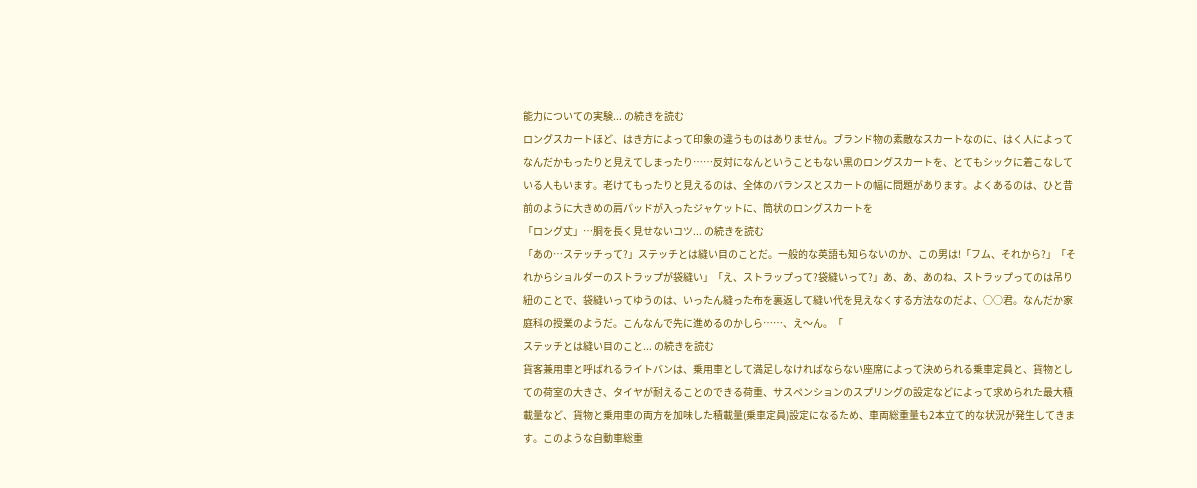能力についての実験... の続きを読む
ロングスカートほど、はき方によって印象の違うものはありません。ブランド物の素敵なスカートなのに、はく人によってなんだかもったりと見えてしまったり……反対になんということもない黒のロングスカートを、とてもシックに着こなしている人もいます。老けてもったりと見えるのは、全体のバランスとスカートの幅に問題があります。よくあるのは、ひと昔前のように大きめの肩パッドが入ったジャケットに、筒状のロングスカートを
「ロング丈」…胴を長く見せないコツ... の続きを読む
「あの…ステッチって?」ステッチとは縫い目のことだ。一般的な英語も知らないのか、この男は!「フム、それから?」「それからショルダーのストラップが袋縫い」「え、ストラップって?袋縫いって?」あ、あ、あのね、ストラップってのは吊り紐のことで、袋縫いってゆうのは、いったん縫った布を裏返して縫い代を見えなくする方法なのだよ、○○君。なんだか家庭科の授業のようだ。こんなんで先に進めるのかしら……、え〜ん。「
ステッチとは縫い目のこと... の続きを読む
貨客兼用車と呼ばれるライトバンは、乗用車として満足しなければならない座席によって決められる乗車定員と、貨物としての荷室の大きさ、タイヤが耐えることのできる荷重、サスペンションのスプリングの設定などによって求められた最大積載量など、貨物と乗用車の両方を加味した積載量(乗車定員)設定になるため、車両総重量も2本立て的な状況が発生してきます。このような自動車総重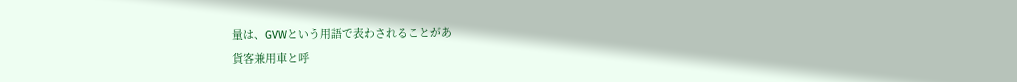量は、GVWという用語で表わされることがあ
貨客兼用車と呼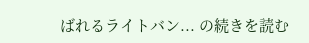ばれるライトバン... の続きを読む